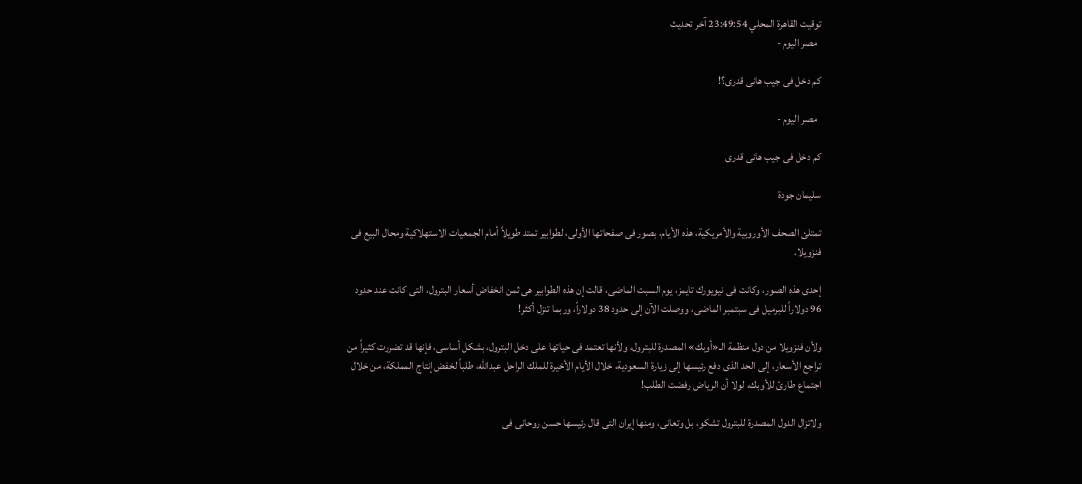توقيت القاهرة المحلي 23:49:54 آخر تحديث
  مصر اليوم -

كم دخل فى جيب هانى قدرى؟!

  مصر اليوم -

كم دخل فى جيب هانى قدرى

سليمان جودة

تمتلئ الصحف الأوروبية والأمريكية، هذه الأيام، بصور فى صفحاتها الأولى، لطوابير تمتد طويلاً أمام الجمعيات الاستهلاكية ومحال البيع فى فنزويلا.

إحدى هذه الصور، وكانت فى نيويورك تايمز، يوم السبت الماضى، قالت إن هذه الطوابير هى ثمن انخفاض أسعار البترول، التى كانت عند حدود 96 دولاراً للبرميل فى سبتمبر الماضى، ووصلت الآن إلى حدود 38 دولاراً، وربما تنزل أكثر!

ولأن فنزويلا من دول منظمة الـ«أوبك» المصدرة للبترول، ولأنها تعتمد فى حياتها على دخل البترول، بشكل أساسى، فإنها قد تضررت كثيراً من تراجع الأسعار، إلى الحد الذى دفع رئيسها إلى زيارة السعودية، خلال الأيام الأخيرة للملك الراحل عبدالله، طلباً لخفض إنتاج المملكة، من خلال اجتماع طارئ للأوبك، لولا أن الرياض رفضت الطلب!

ولاتزال الدول المصدرة للبترول تشكو، بل وتعانى، ومنها إيران التى قال رئيسها حسن روحانى فى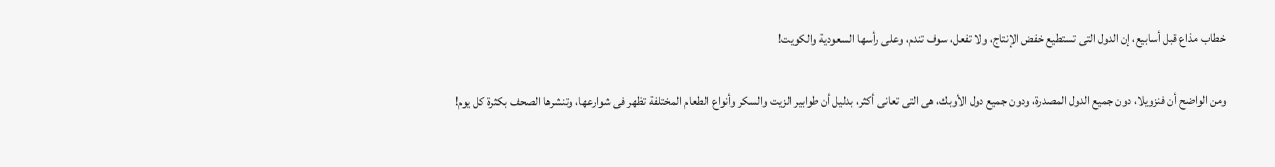خطاب مذاع قبل أسابيع، إن الدول التى تستطيع خفض الإنتاج، ولا تفعل، سوف تندم، وعلى رأسها السعودية والكويت!

ومن الواضح أن فنزويلا، دون جميع الدول المصدرة، ودون جميع دول الأوبك، هى التى تعانى أكثر، بدليل أن طوابير الزيت والسكر وأنواع الطعام المختلفة تظهر فى شوارعها، وتنشرها الصحف بكثرة كل يوم!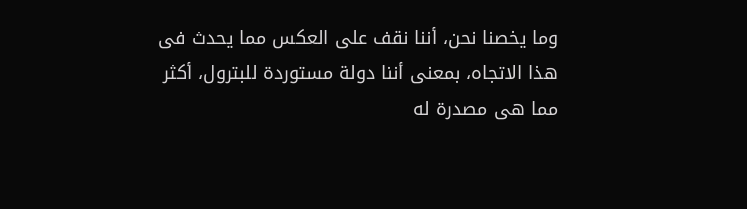وما يخصنا نحن، أننا نقف على العكس مما يحدث فى هذا الاتجاه، بمعنى أننا دولة مستوردة للبترول، أكثر مما هى مصدرة له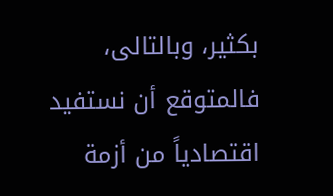بكثير، وبالتالى، فالمتوقع أن نستفيد اقتصادياً من أزمة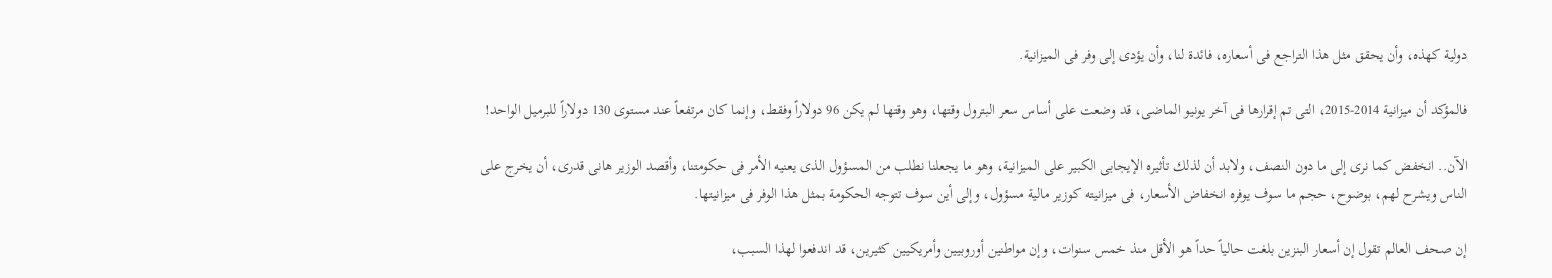دولية كهذه، وأن يحقق مثل هذا التراجع فى أسعاره، فائدة لنا، وأن يؤدى إلى وفر فى الميزانية.

فالمؤكد أن ميزانية 2014-2015، التى تم إقرارها فى آخر يونيو الماضى، قد وضعت على أساس سعر البترول وقتها، وهو وقتها لم يكن 96 دولاراً وفقط، وإنما كان مرتفعاً عند مستوى 130 دولاراً للبرميل الواحد!

الآن.. انخفض كما نرى إلى ما دون النصف، ولابد أن لذلك تأثيره الإيجابى الكبير على الميزانية، وهو ما يجعلنا نطلب من المسؤول الذى يعنيه الأمر فى حكومتنا، وأقصد الوزير هانى قدرى، أن يخرج على الناس ويشرح لهم، بوضوح، حجم ما سوف يوفره انخفاض الأسعار، فى ميزانيته كوزير مالية مسؤول، وإلى أين سوف تتوجه الحكومة بمثل هذا الوفر فى ميزانيتها.

إن صحف العالم تقول إن أسعار البنزين بلغت حالياً حداً هو الأقل منذ خمس سنوات، وإن مواطنين أوروبيين وأمريكيين كثيرين، قد اندفعوا لهذا السبب،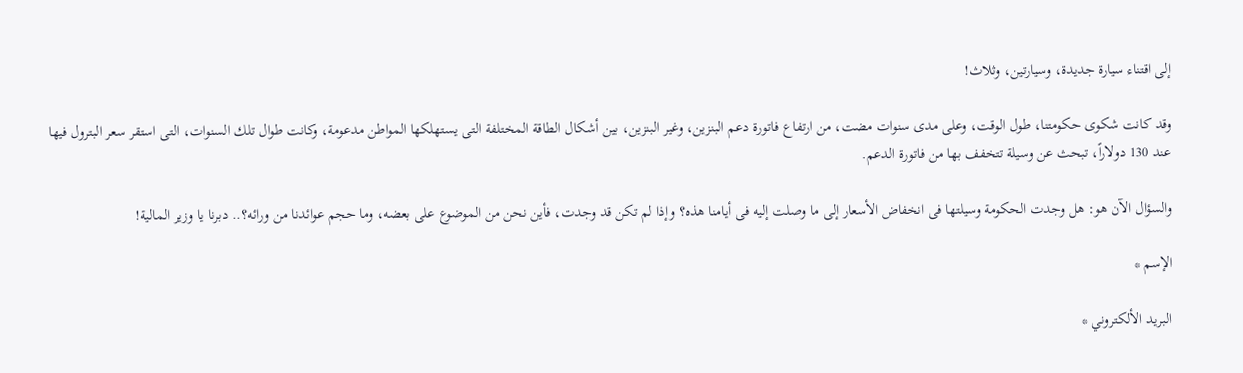إلى اقتناء سيارة جديدة، وسيارتين، وثلاث!

وقد كانت شكوى حكومتنا، طول الوقت، وعلى مدى سنوات مضت، من ارتفاع فاتورة دعم البنزين، وغير البنزين، بين أشكال الطاقة المختلفة التى يستهلكها المواطن مدعومة، وكانت طوال تلك السنوات، التى استقر سعر البترول فيها عند 130 دولاراً، تبحث عن وسيلة تتخفف بها من فاتورة الدعم.

والسؤال الآن هو: هل وجدت الحكومة وسيلتها فى انخفاض الأسعار إلى ما وصلت إليه فى أيامنا هذه؟ وإذا لم تكن قد وجدت، فأين نحن من الموضوع على بعضه، وما حجم عوائدنا من ورائه؟.. دبرنا يا وزير المالية!

الإسم *

البريد الألكتروني *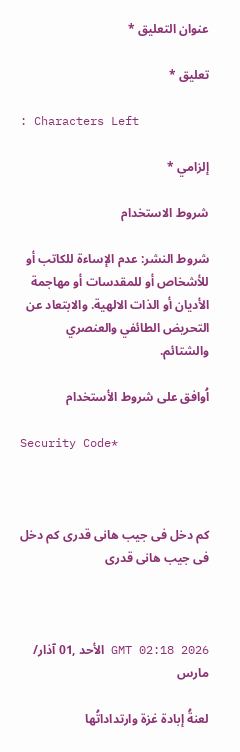عنوان التعليق *

تعليق *

: Characters Left

إلزامي *

شروط الاستخدام

شروط النشر: عدم الإساءة للكاتب أو للأشخاص أو للمقدسات أو مهاجمة الأديان أو الذات الالهية. والابتعاد عن التحريض الطائفي والعنصري والشتائم.

اُوافق على شروط الأستخدام

Security Code*



كم دخل فى جيب هانى قدرى كم دخل فى جيب هانى قدرى



GMT 02:18 2026 الأحد ,01 آذار/ مارس

لعنةُ إبادة غزة وارتداداتُها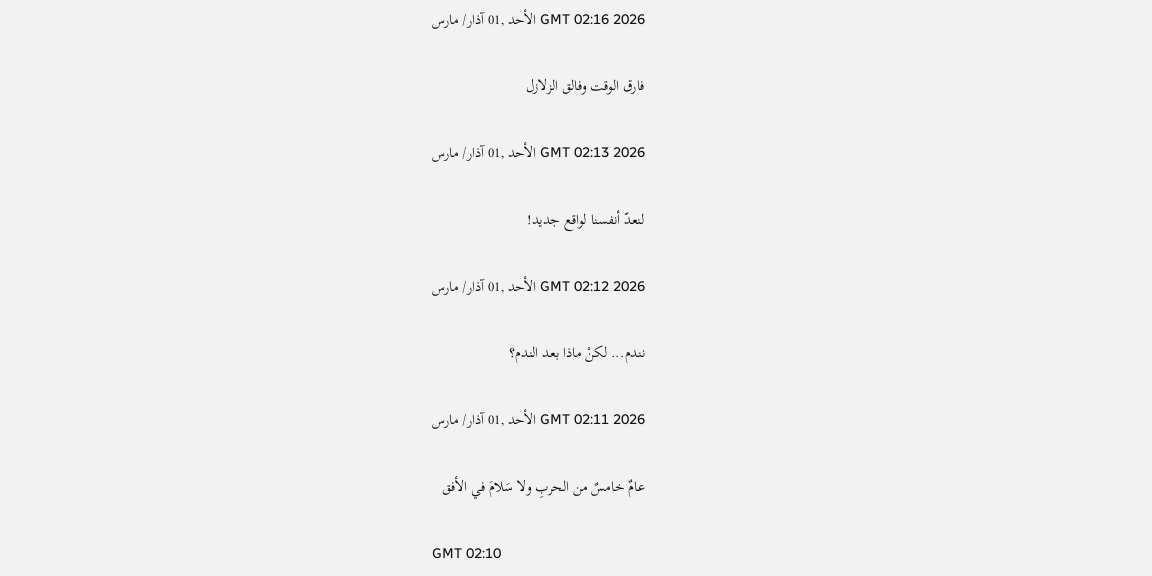GMT 02:16 2026 الأحد ,01 آذار/ مارس

فارق الوقت وفالق الزلازل

GMT 02:13 2026 الأحد ,01 آذار/ مارس

لنعدّ أنفسنا لواقع جديد!

GMT 02:12 2026 الأحد ,01 آذار/ مارس

نندم... لكنْ ماذا بعد الندم؟

GMT 02:11 2026 الأحد ,01 آذار/ مارس

عامٌ خامسٌ من الحربِ ولا سَلامَ في الأفق

GMT 02:10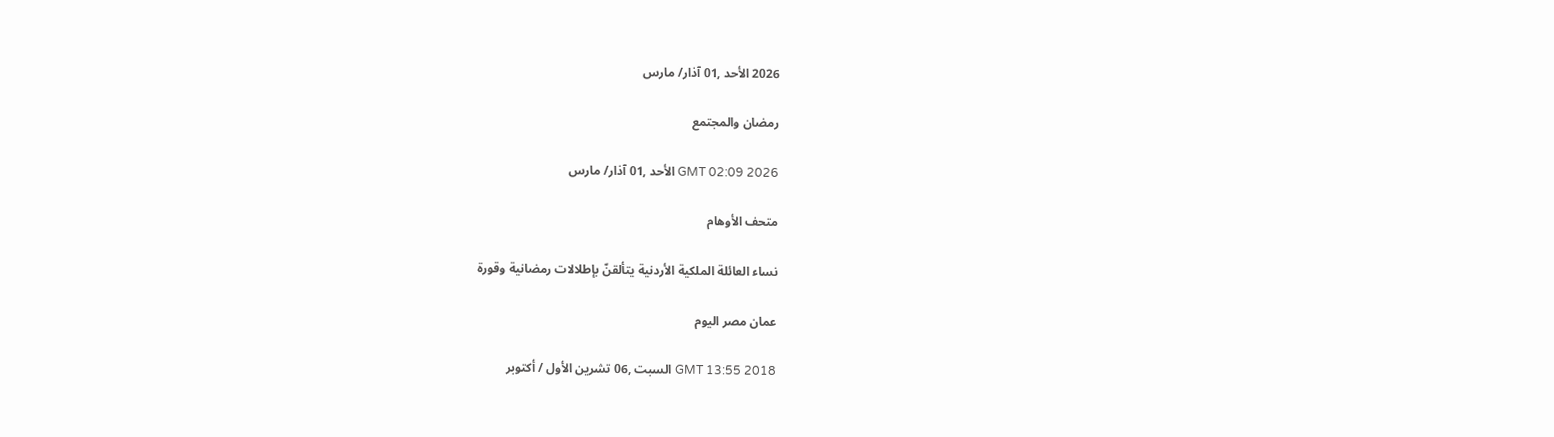2026 الأحد ,01 آذار/ مارس

رمضان والمجتمع

GMT 02:09 2026 الأحد ,01 آذار/ مارس

متحف الأوهام

نساء العائلة الملكية الأردنية يتألقنّ بإطلالات رمضانية وقورة

عمان مصر اليوم

GMT 13:55 2018 السبت ,06 تشرين الأول / أكتوبر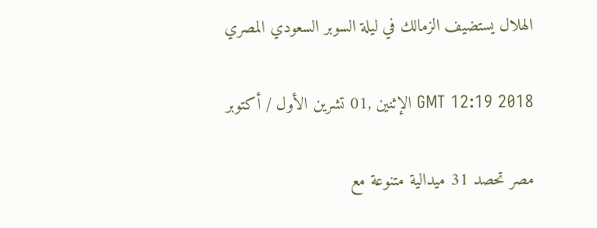الهلال يستضيف الزمالك في ليلة السوبر السعودي المصري

GMT 12:19 2018 الإثنين ,01 تشرين الأول / أكتوبر

مصر تحصد 31 ميدالية متنوعة مع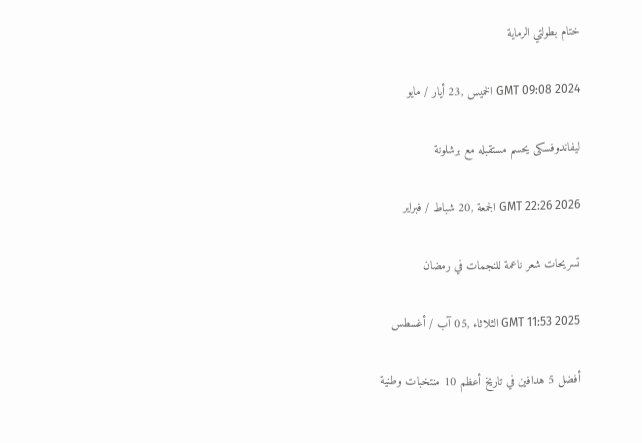ختام بطولتي الرماية

GMT 09:08 2024 الخميس ,23 أيار / مايو

ليفاندوفسكى يحسم مستقبله مع برشلونة

GMT 22:26 2026 الجمعة ,20 شباط / فبراير

تسريحات شعر ناعمة للنجمات في رمضان

GMT 11:53 2025 الثلاثاء ,05 آب / أغسطس

أفضل 5 هدافين في تاريخ أعظم 10 منتخبات وطنية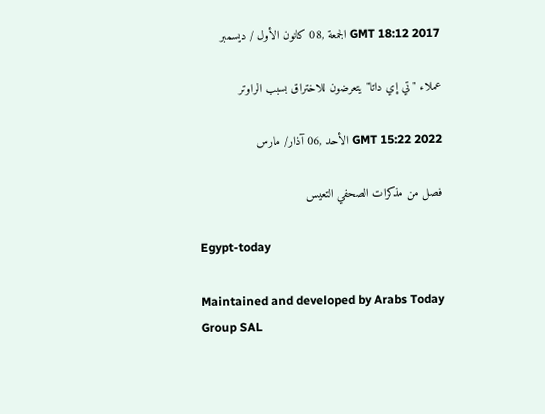GMT 18:12 2017 الجمعة ,08 كانون الأول / ديسمبر

عملاء "تي إي داتا" يتعرضون للاختراق بسبب الراوتر

GMT 15:22 2022 الأحد ,06 آذار/ مارس

فصل من مذكرات الصحفي التعيس

Egypt-today

Maintained and developed by Arabs Today Group SAL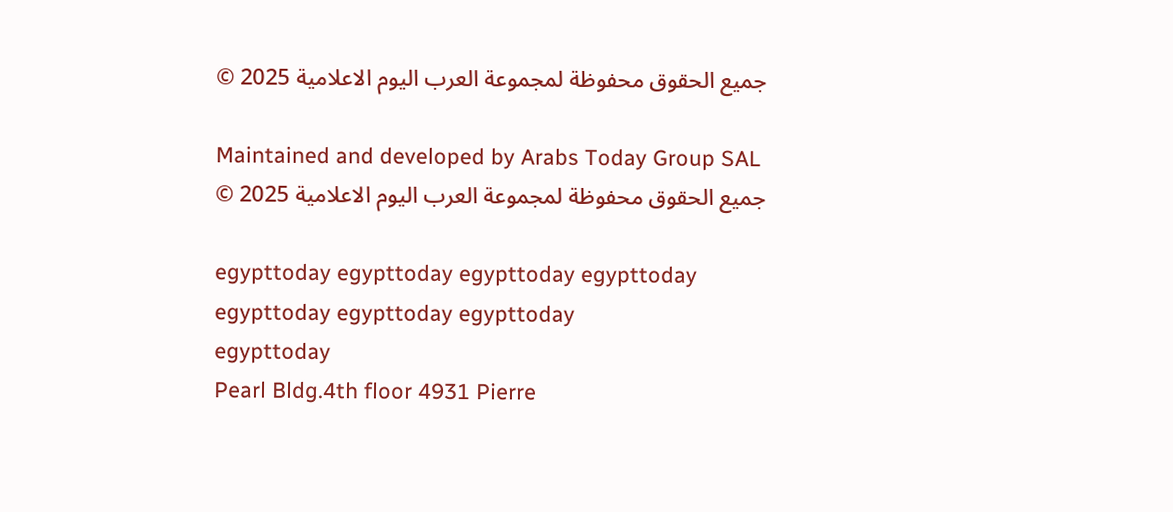جميع الحقوق محفوظة لمجموعة العرب اليوم الاعلامية 2025 ©

Maintained and developed by Arabs Today Group SAL
جميع الحقوق محفوظة لمجموعة العرب اليوم الاعلامية 2025 ©

egypttoday egypttoday egypttoday egypttoday
egypttoday egypttoday egypttoday
egypttoday
Pearl Bldg.4th floor 4931 Pierre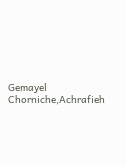Gemayel Chorniche,Achrafieh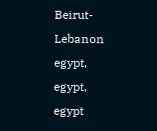Beirut- Lebanon
egypt, egypt, egypt